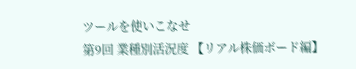ツールを使いこなせ
第9回 業種別活況度 【リアル株価ボード編】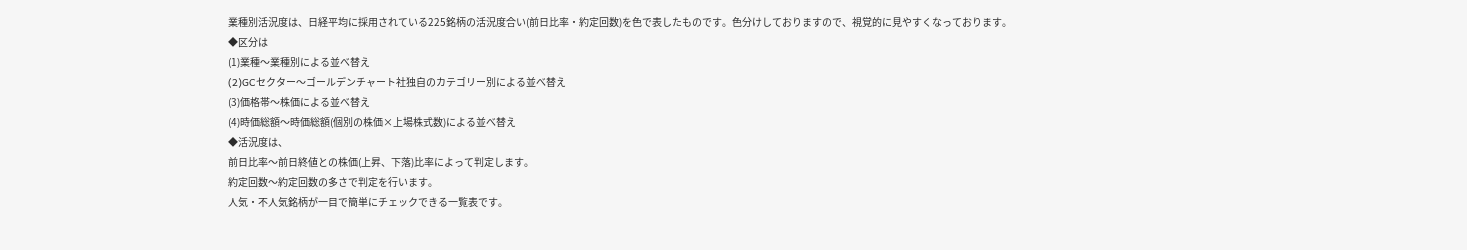業種別活況度は、日経平均に採用されている225銘柄の活況度合い(前日比率・約定回数)を色で表したものです。色分けしておりますので、視覚的に見やすくなっております。
◆区分は
(1)業種〜業種別による並べ替え
(2)GCセクター〜ゴールデンチャート社独自のカテゴリー別による並べ替え
(3)価格帯〜株価による並べ替え
(4)時価総額〜時価総額(個別の株価×上場株式数)による並べ替え
◆活況度は、
前日比率〜前日終値との株価(上昇、下落)比率によって判定します。
約定回数〜約定回数の多さで判定を行います。
人気・不人気銘柄が一目で簡単にチェックできる一覧表です。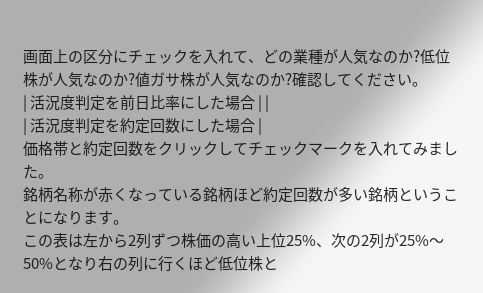画面上の区分にチェックを入れて、どの業種が人気なのか?低位株が人気なのか?値ガサ株が人気なのか?確認してください。
| 活況度判定を前日比率にした場合 | |
| 活況度判定を約定回数にした場合 |
価格帯と約定回数をクリックしてチェックマークを入れてみました。
銘柄名称が赤くなっている銘柄ほど約定回数が多い銘柄ということになります。
この表は左から2列ずつ株価の高い上位25%、次の2列が25%〜50%となり右の列に行くほど低位株と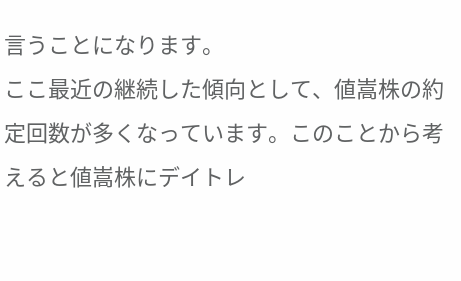言うことになります。
ここ最近の継続した傾向として、値嵩株の約定回数が多くなっています。このことから考えると値嵩株にデイトレ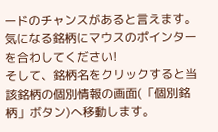ードのチャンスがあると言えます。
気になる銘柄にマウスのポインターを合わしてください!
そして、銘柄名をクリックすると当該銘柄の個別情報の画面(「個別銘柄」ボタン)へ移動します。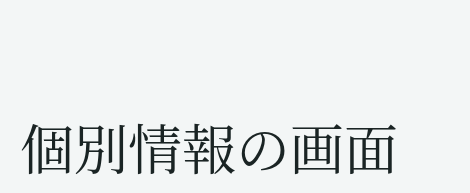個別情報の画面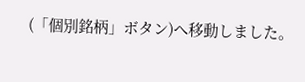(「個別銘柄」ボタン)へ移動しました。